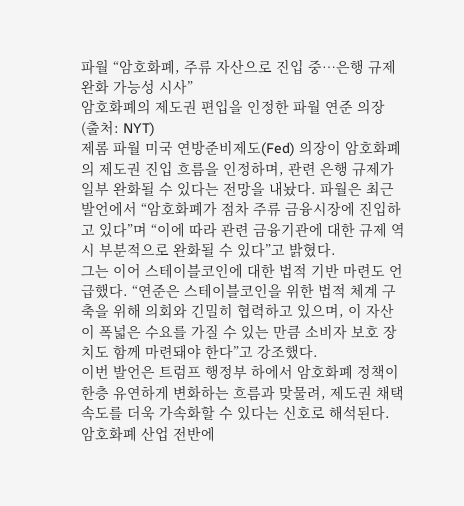파월 “암호화폐, 주류 자산으로 진입 중…은행 규제 완화 가능성 시사”
암호화폐의 제도권 편입을 인정한 파월 연준 의장 (출처: NYT)
제롬 파월 미국 연방준비제도(Fed) 의장이 암호화폐의 제도권 진입 흐름을 인정하며, 관련 은행 규제가 일부 완화될 수 있다는 전망을 내놨다. 파월은 최근 발언에서 “암호화폐가 점차 주류 금융시장에 진입하고 있다”며 “이에 따라 관련 금융기관에 대한 규제 역시 부분적으로 완화될 수 있다”고 밝혔다.
그는 이어 스테이블코인에 대한 법적 기반 마련도 언급했다. “연준은 스테이블코인을 위한 법적 체계 구축을 위해 의회와 긴밀히 협력하고 있으며, 이 자산이 폭넓은 수요를 가질 수 있는 만큼 소비자 보호 장치도 함께 마련돼야 한다”고 강조했다.
이번 발언은 트럼프 행정부 하에서 암호화폐 정책이 한층 유연하게 변화하는 흐름과 맞물려, 제도권 채택 속도를 더욱 가속화할 수 있다는 신호로 해석된다. 암호화폐 산업 전반에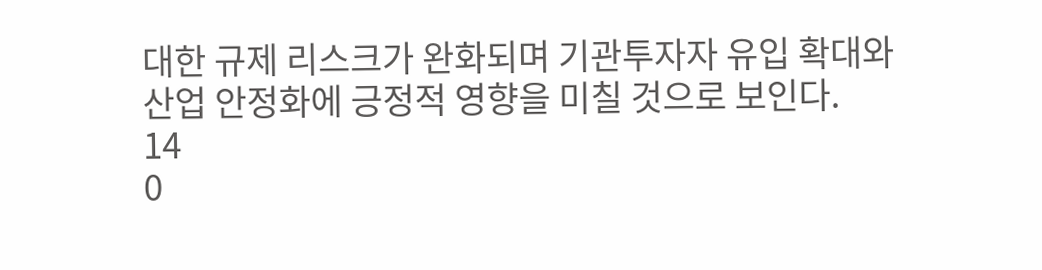대한 규제 리스크가 완화되며 기관투자자 유입 확대와 산업 안정화에 긍정적 영향을 미칠 것으로 보인다.
14
0